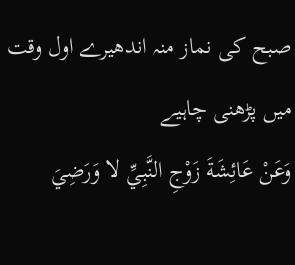صبح کی نماز منہ اندھیرے اول وقت میں پڑھنی چاہیے
وَعَنْ عَائِشَةَ زَوْجِ النَّبِيِّ لا وَرَضِيَ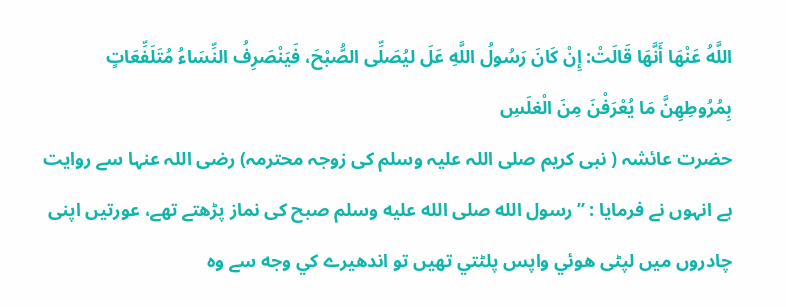اللَّهُ عَنْهَا أَنَّهَا قَالَتْ: إِنْ كَانَ رَسُولُ اللَّهِ عَلَ ليُصَلِّى الصُّبْحَ، فَيَنْصَرِفُ النِّسَاءُ مُتَلَفِّعَاتٍ بِمُرُوطِهِنَّ مَا يُعْرَفْنَ مِنَ الْغلَسِ
حضرت عائشہ ( نبی کریم صلی اللہ علیہ وسلم کی زوجہ محترمہ) رضی اللہ عنہا سے روایت ہے انہوں نے فرمایا : ”رسول الله صلى الله عليه وسلم صبح كی نماز پڑهتے تهے، عورتيں اپنی چادروں ميں لپٹی هوئي واپس پلٹتي تهيں تو اندهيرے كي وجه سے وه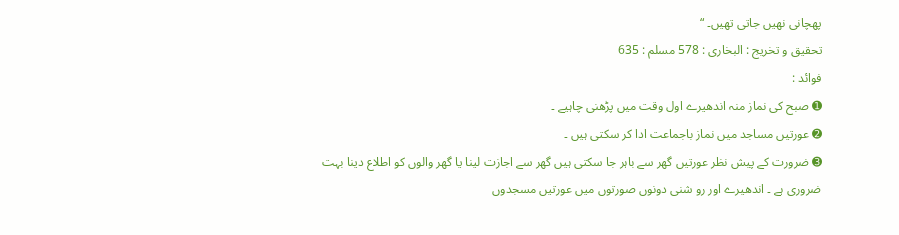پهچانی نهيں جاتی تهيں۔ “
تحقيق و تخريج : البخاری : 578 مسلم : 635
فوائد :
➊ صبح کی نماز منہ اندھیرے اول وقت میں پڑھنی چاہیے ۔
➋ عورتیں مساجد میں نماز باجماعت ادا کر سکتی ہیں ۔
➌ ضرورت کے پیش نظر عورتیں گھر سے باہر جا سکتی ہیں گھر سے اجازت لینا یا گھر والوں کو اطلاع دینا بہت ضروری ہے ۔ اندھیرے اور رو شنی دونوں صورتوں میں عورتیں مسجدوں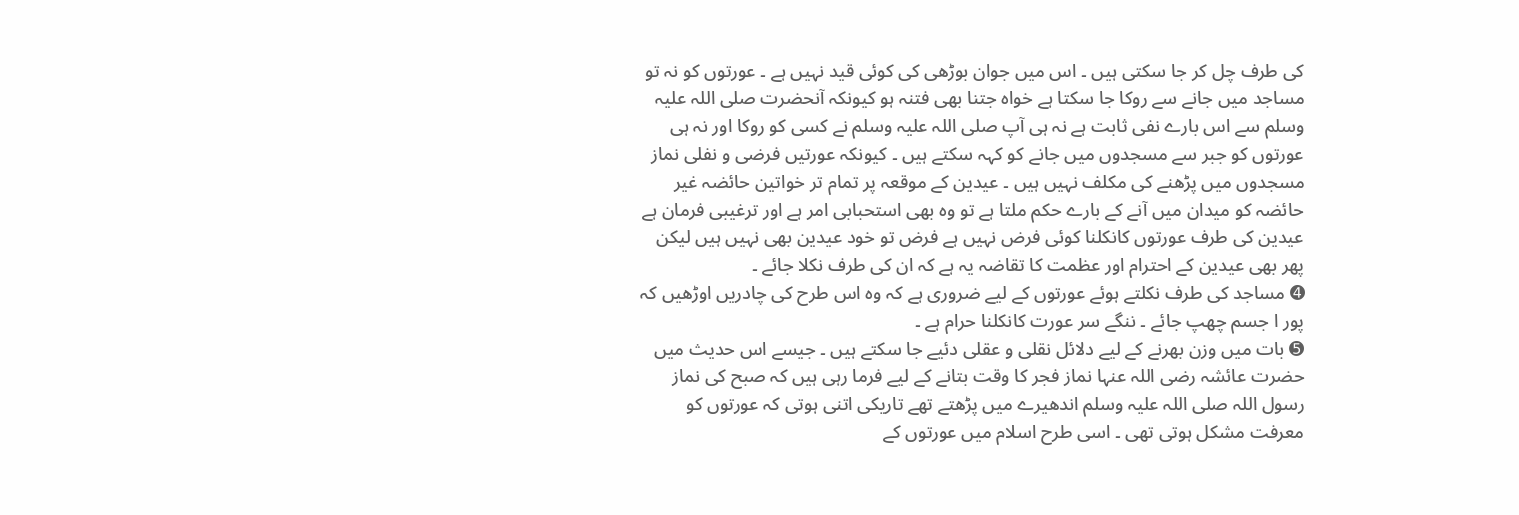کی طرف چل کر جا سکتی ہیں ۔ اس میں جوان بوڑھی کی کوئی قید نہیں ہے ۔ عورتوں کو نہ تو مساجد میں جانے سے روکا جا سکتا ہے خواہ جتنا بھی فتنہ ہو کیونکہ آنحضرت صلی اللہ علیہ وسلم سے اس بارے نفی ثابت ہے نہ ہی آپ صلی اللہ علیہ وسلم نے کسی کو روکا اور نہ ہی عورتوں کو جبر سے مسجدوں میں جانے کو کہہ سکتے ہیں ۔ کیونکہ عورتیں فرضی و نفلی نماز مسجدوں میں پڑھنے کی مکلف نہیں ہیں ۔ عیدین کے موقعہ پر تمام تر خواتین حائضہ غیر حائضہ کو میدان میں آنے کے بارے حکم ملتا ہے تو وہ بھی استحبابی امر ہے اور ترغیبی فرمان ہے عیدین کی طرف عورتوں کانکلنا کوئی فرض نہیں ہے فرض تو خود عیدین بھی نہیں ہیں لیکن پھر بھی عیدین کے احترام اور عظمت کا تقاضہ یہ ہے کہ ان کی طرف نکلا جائے ۔
➍ مساجد کی طرف نکلتے ہوئے عورتوں کے لیے ضروری ہے کہ وہ اس طرح کی چادریں اوڑھیں کہ پور ا جسم چھپ جائے ۔ ننگے سر عورت کانکلنا حرام ہے ۔
➎ بات میں وزن بھرنے کے لیے دلائل نقلی و عقلی دئیے جا سکتے ہیں ۔ جیسے اس حدیث میں حضرت عائشہ رضی اللہ عنہا نماز فجر کا وقت بتانے کے لیے فرما رہی ہیں کہ صبح کی نماز رسول اللہ صلی اللہ علیہ وسلم اندھیرے میں پڑھتے تھے تاریکی اتنی ہوتی کہ عورتوں کو معرفت مشکل ہوتی تھی ۔ اسی طرح اسلام میں عورتوں کے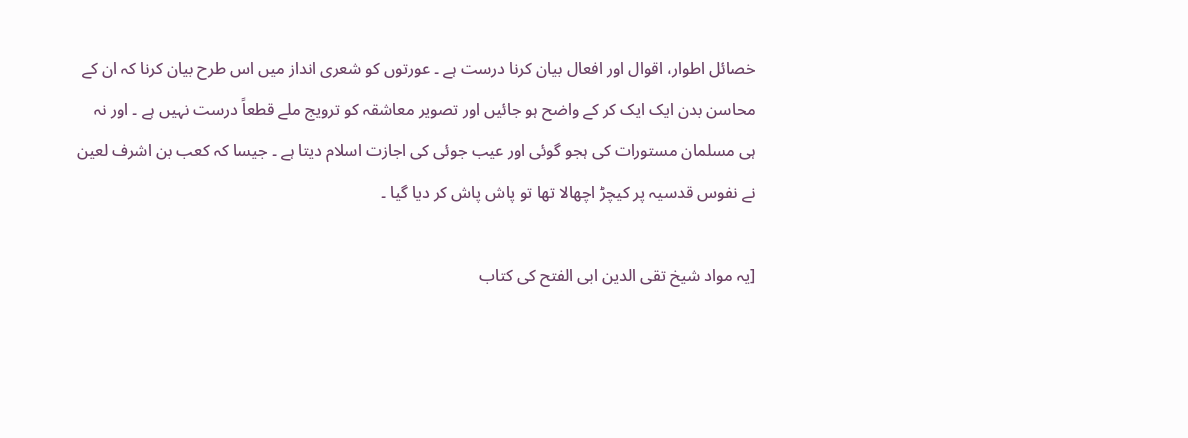خصائل اطوار، اقوال اور افعال بیان کرنا درست ہے ۔ عورتوں کو شعری انداز میں اس طرح بیان کرنا کہ ان کے محاسن بدن ایک ایک کر کے واضح ہو جائیں اور تصویر معاشقہ کو ترویج ملے قطعاً درست نہیں ہے ۔ اور نہ ہی مسلمان مستورات کی ہجو گوئی اور عیب جوئی کی اجازت اسلام دیتا ہے ۔ جیسا کہ کعب بن اشرف لعین نے نفوس قدسیہ پر کیچڑ اچھالا تھا تو پاش پاش کر دیا گیا ۔

[یہ مواد شیخ تقی الدین ابی الفتح کی کتاب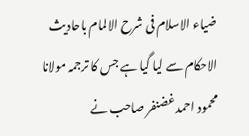ضیاء الاسلام فی شرح الالمام باحادیث الاحکام سے لیا گیا ہے جس کا ترجمہ مولانا محمود احمد غضنفر صاحب نے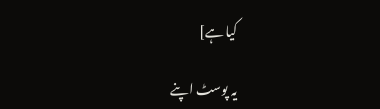کیا ہے]

یہ پوسٹ اپنے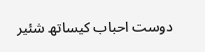دوست احباب کیساتھ شئیر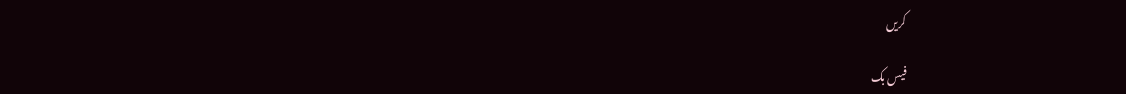کریں

فیس بک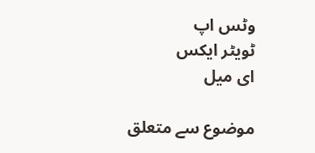وٹس اپ
ٹویٹر ایکس
ای میل

موضوع سے متعلق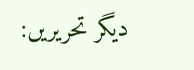دیگر تحریریں: